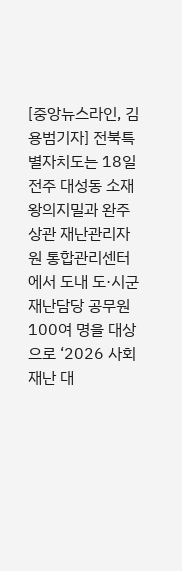[중앙뉴스라인, 김용범기자] 전북특별자치도는 18일 전주 대성동 소재 왕의지밀과 완주 상관 재난관리자원 통합관리센터에서 도내 도·시군 재난담당 공무원 100여 명을 대상으로 ‘2026 사회재난 대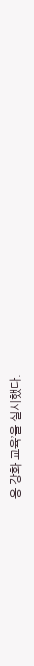응 강화 교육’을 실시했다.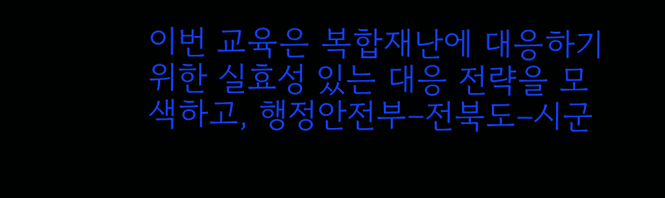이번 교육은 복합재난에 대응하기 위한 실효성 있는 대응 전략을 모색하고, 행정안전부–전북도–시군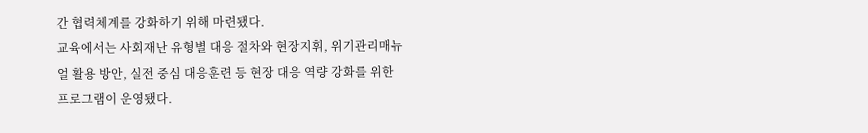간 협력체계를 강화하기 위해 마련됐다.
교육에서는 사회재난 유형별 대응 절차와 현장지휘, 위기관리매뉴얼 활용 방안, 실전 중심 대응훈련 등 현장 대응 역량 강화를 위한 프로그램이 운영됐다.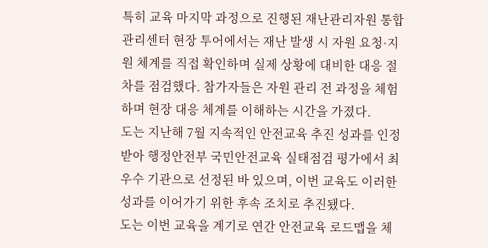특히 교육 마지막 과정으로 진행된 재난관리자원 통합관리센터 현장 투어에서는 재난 발생 시 자원 요청·지원 체계를 직접 확인하며 실제 상황에 대비한 대응 절차를 점검했다. 참가자들은 자원 관리 전 과정을 체험하며 현장 대응 체계를 이해하는 시간을 가졌다.
도는 지난해 7월 지속적인 안전교육 추진 성과를 인정받아 행정안전부 국민안전교육 실태점검 평가에서 최우수 기관으로 선정된 바 있으며, 이번 교육도 이러한 성과를 이어가기 위한 후속 조치로 추진됐다.
도는 이번 교육을 계기로 연간 안전교육 로드맵을 체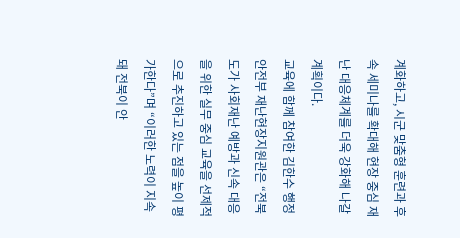계화하고, 시군 맞춤형 훈련과 후속 세미나를 확대해 현장 중심 재난 대응체계를 더욱 강화해 나갈 계획이다.
교육에 함께 참여한 김한수 행정안전부 재난현장지원관은 “전북도가 사회재난 예방과 신속 대응을 위한 실무 중심 교육을 선제적으로 추진하고 있는 점을 높이 평가한다”며 “이러한 노력이 지속돼 전북이 안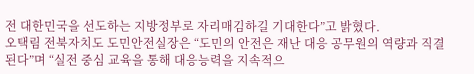전 대한민국을 선도하는 지방정부로 자리매김하길 기대한다”고 밝혔다.
오택림 전북자치도 도민안전실장은 “도민의 안전은 재난 대응 공무원의 역량과 직결된다”며 “실전 중심 교육을 통해 대응능력을 지속적으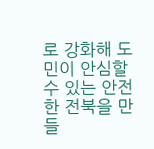로 강화해 도민이 안심할 수 있는 안전한 전북을 만들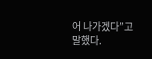어 나가겠다”고 말했다.